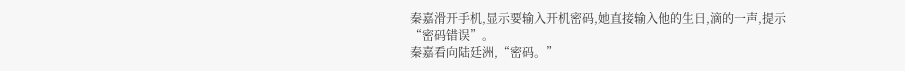秦嘉滑开手机,显示要输入开机密码,她直接输入他的生日,滴的一声,提示“密码错误”。
秦嘉看向陆廷洲,“密码。”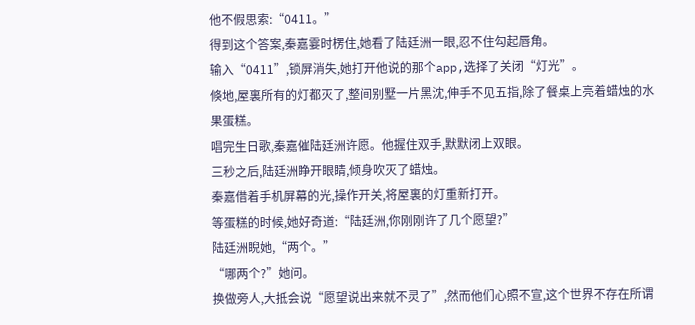他不假思索:“0411。”
得到这个答案,秦嘉霎时楞住,她看了陆廷洲一眼,忍不住勾起唇角。
输入“0411”,锁屏消失,她打开他说的那个app,选择了关闭“灯光”。
倏地,屋裏所有的灯都灭了,整间别墅一片黑沈,伸手不见五指,除了餐桌上亮着蜡烛的水果蛋糕。
唱完生日歌,秦嘉催陆廷洲许愿。他握住双手,默默闭上双眼。
三秒之后,陆廷洲睁开眼睛,倾身吹灭了蜡烛。
秦嘉借着手机屏幕的光,操作开关,将屋裏的灯重新打开。
等蛋糕的时候,她好奇道:“陆廷洲,你刚刚许了几个愿望?”
陆廷洲睨她,“两个。”
“哪两个?”她问。
换做旁人,大抵会说“愿望说出来就不灵了”,然而他们心照不宣,这个世界不存在所谓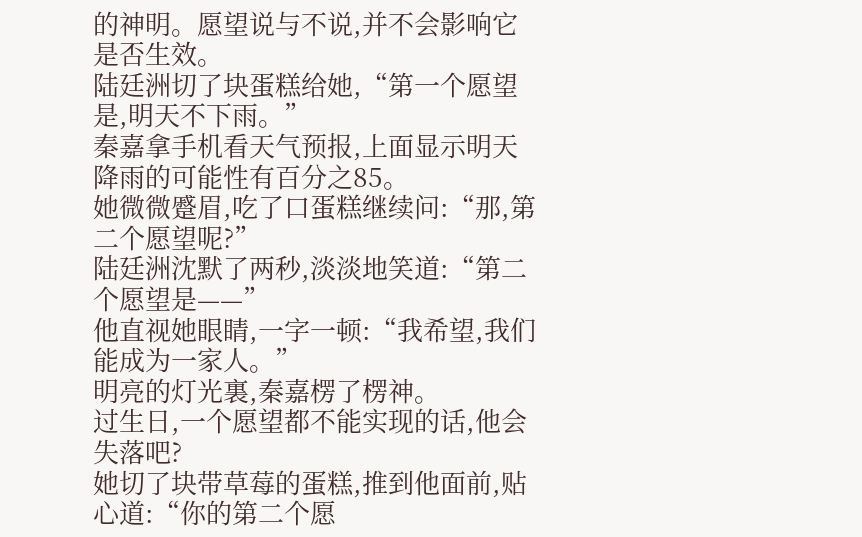的神明。愿望说与不说,并不会影响它是否生效。
陆廷洲切了块蛋糕给她,“第一个愿望是,明天不下雨。”
秦嘉拿手机看天气预报,上面显示明天降雨的可能性有百分之85。
她微微蹙眉,吃了口蛋糕继续问:“那,第二个愿望呢?”
陆廷洲沈默了两秒,淡淡地笑道:“第二个愿望是——”
他直视她眼睛,一字一顿:“我希望,我们能成为一家人。”
明亮的灯光裏,秦嘉楞了楞神。
过生日,一个愿望都不能实现的话,他会失落吧?
她切了块带草莓的蛋糕,推到他面前,贴心道:“你的第二个愿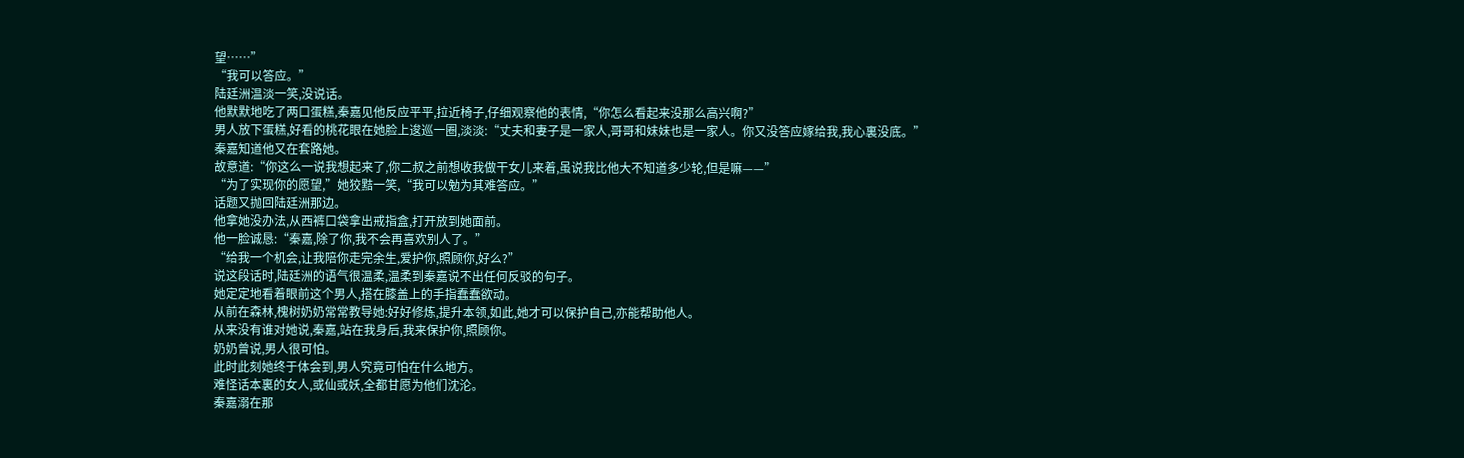望……”
“我可以答应。”
陆廷洲温淡一笑,没说话。
他默默地吃了两口蛋糕,秦嘉见他反应平平,拉近椅子,仔细观察他的表情,“你怎么看起来没那么高兴啊?”
男人放下蛋糕,好看的桃花眼在她脸上逡巡一圈,淡淡:“丈夫和妻子是一家人,哥哥和妹妹也是一家人。你又没答应嫁给我,我心裏没底。”
秦嘉知道他又在套路她。
故意道:“你这么一说我想起来了,你二叔之前想收我做干女儿来着,虽说我比他大不知道多少轮,但是嘛——”
“为了实现你的愿望,”她狡黠一笑,“我可以勉为其难答应。”
话题又抛回陆廷洲那边。
他拿她没办法,从西裤口袋拿出戒指盒,打开放到她面前。
他一脸诚恳:“秦嘉,除了你,我不会再喜欢别人了。”
“给我一个机会,让我陪你走完余生,爱护你,照顾你,好么?”
说这段话时,陆廷洲的语气很温柔,温柔到秦嘉说不出任何反驳的句子。
她定定地看着眼前这个男人,搭在膝盖上的手指蠢蠢欲动。
从前在森林,槐树奶奶常常教导她:好好修炼,提升本领,如此,她才可以保护自己,亦能帮助他人。
从来没有谁对她说,秦嘉,站在我身后,我来保护你,照顾你。
奶奶曾说,男人很可怕。
此时此刻她终于体会到,男人究竟可怕在什么地方。
难怪话本裏的女人,或仙或妖,全都甘愿为他们沈沦。
秦嘉溺在那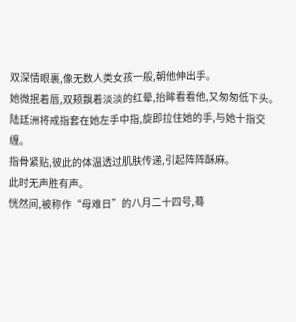双深情眼裏,像无数人类女孩一般,朝他伸出手。
她微抿着唇,双颊飘着淡淡的红晕,抬眸看看他,又匆匆低下头。
陆廷洲将戒指套在她左手中指,旋即拉住她的手,与她十指交缠。
指骨紧贴,彼此的体温透过肌肤传递,引起阵阵酥麻。
此时无声胜有声。
恍然间,被称作“母难日”的八月二十四号,蓦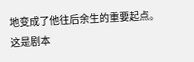地变成了他往后余生的重要起点。
这是剧本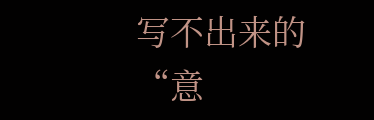写不出来的“意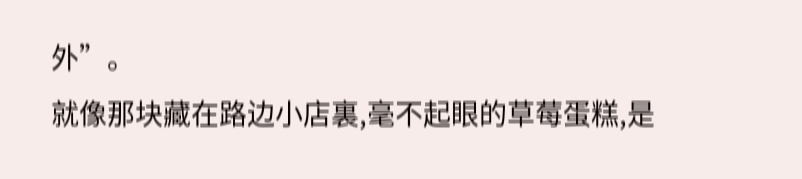外”。
就像那块藏在路边小店裏,毫不起眼的草莓蛋糕,是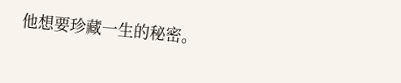他想要珍藏一生的秘密。